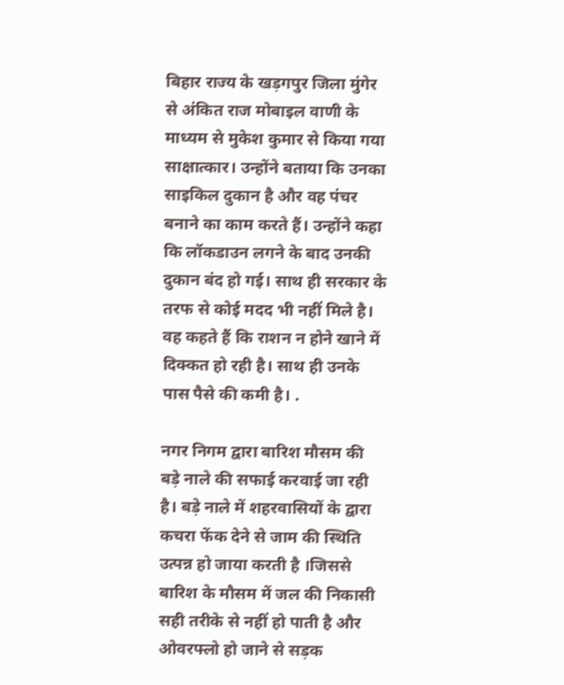बिहार राज्य के खड़गपुर जिला मुंगेर से अंकित राज मोबाइल वाणी के माध्यम से मुकेश कुमार से किया गया साक्षात्कार। उन्होंने बताया कि उनका साइकिल दुकान है और वह पंचर बनाने का काम करते हैं। उन्होंने कहा कि लॉकडाउन लगने के बाद उनकी दुकान बंद हो गई। साथ ही सरकार के तरफ से कोई मदद भी नहीं मिले है। वह कहते हैं कि राशन न होने खाने में दिक्कत हो रही है। साथ ही उनके पास पैसे की कमी है। .

नगर निगम द्वारा बारिश मौसम की बड़े नाले की सफाई करवाई जा रही है। बड़े नाले में शहरवासियों के द्वारा कचरा फेंक देने से जाम की स्थिति उत्पन्न हो जाया करती है ।जिससे बारिश के मौसम में जल की निकासी सही तरीके से नहीं हो पाती है और ओवरफ्लो हो जाने से सड़क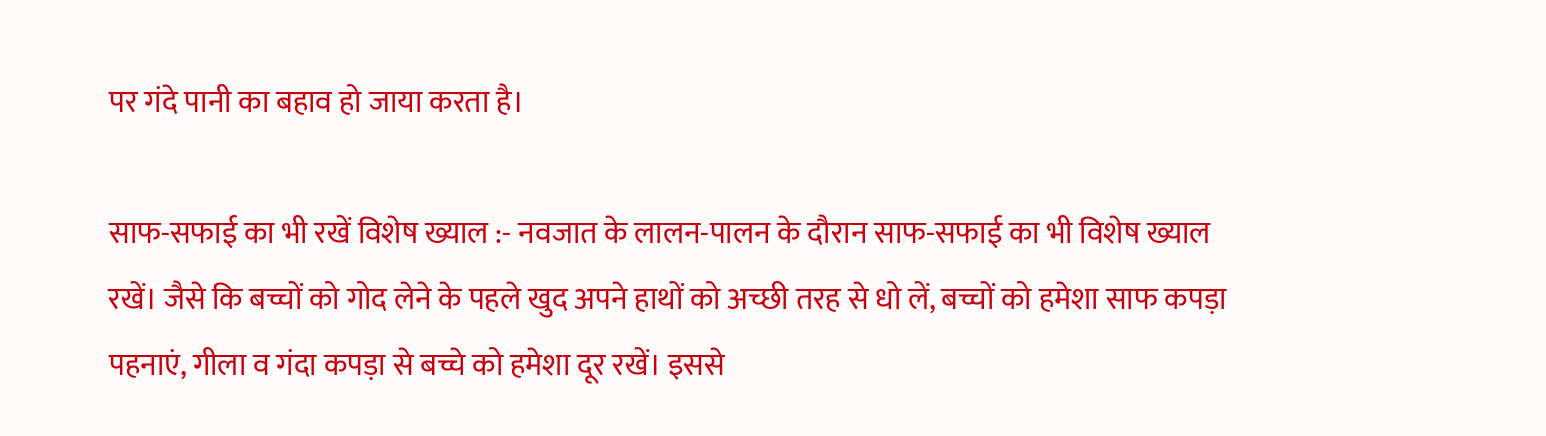पर गंदे पानी का बहाव हो जाया करता है।

साफ-सफाई का भी रखें विशेष ख्याल :- नवजात के लालन-पालन के दौरान साफ-सफाई का भी विशेष ख्याल रखें। जैसे कि बच्चों को गोद लेने के पहले खुद अपने हाथों को अच्छी तरह से धो लें, बच्चों को हमेशा साफ कपड़ा पहनाएं, गीला व गंदा कपड़ा से बच्चे को हमेशा दूर रखें। इससे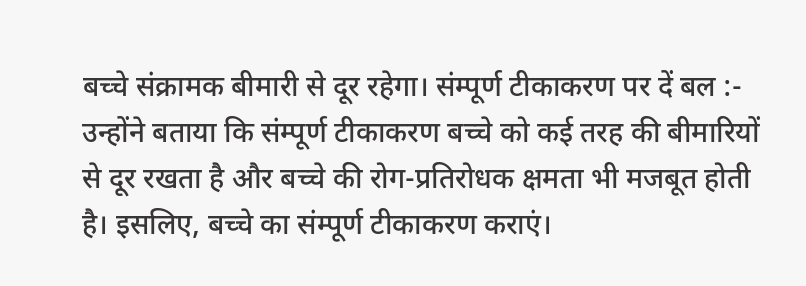बच्चे संक्रामक बीमारी से दूर रहेगा। संम्पूर्ण टीकाकरण पर दें बल :- उन्होंने बताया कि संम्पूर्ण टीकाकरण बच्चे को कई तरह की बीमारियों से दूर रखता है और बच्चे की रोग-प्रतिरोधक क्षमता भी मजबूत होती है। इसलिए, बच्चे का संम्पूर्ण टीकाकरण कराएं।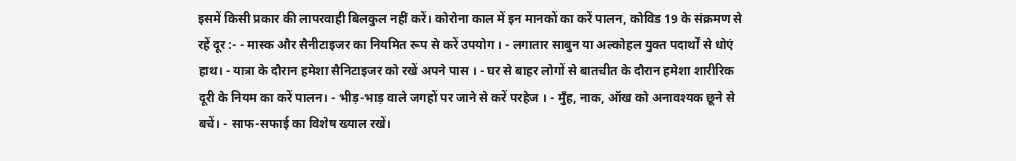इसमें किसी प्रकार की लापरवाही बिलकुल नहीं करें। कोरोना काल में इन मानकों का करें पालन, कोविड 19 के संक्रमण से रहें दूर :- - मास्क और सैनीटाइजर का नियमित रूप से करें उपयोग । - लगातार साबुन या अल्कोहल युक्त पदार्थों से धोएं हाथ। - यात्रा के दौरान हमेशा सैनिटाइजर को रखें अपने पास । - घर से बाहर लोगों से बातचीत के दौरान हमेशा शारीरिक दूरी के नियम का करें पालन। - भीड़-भाड़ वाले जगहों पर जाने से करें परहेज । - मुँह, नाक, ऑख को अनावश्यक छूने से बचें। - साफ-सफाई का विशेष ख्याल रखें।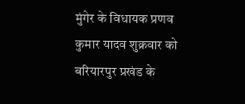मुंगेर के विधायक प्रणव कुमार यादव शुक्रवार को बरियारपुर प्रखंड के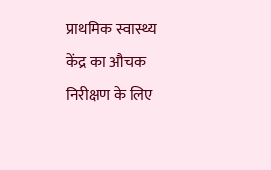प्राथमिक स्वास्थ्य केंद्र का औचक निरीक्षण के लिए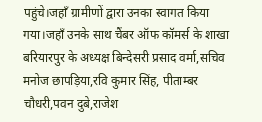पहुंचे।जहाँ ग्रामीणों द्वारा उनका स्वागत किया गया।जहाँ उनके साथ चैंबर ऑफ कॉमर्स के शाखा बरियारपुर के अध्यक्ष बिन्देसरी प्रसाद वर्मा,सचिव मनोज छापड़िया,रवि कुमार सिंह, पीताम्बर चौधरी,पवन दुबे,राजेश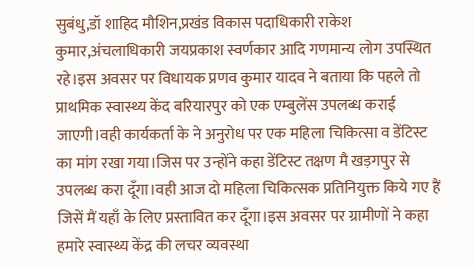सुबंधु,डॉ शाहिद मौशिन,प्रखंड विकास पदाधिकारी राकेश कुमार,अंचलाधिकारी जयप्रकाश स्वर्णकार आदि गणमान्य लोग उपस्थित रहे।इस अवसर पर विधायक प्रणव कुमार यादव ने बताया कि पहले तो प्राथमिक स्वास्थ्य केंद बरियारपुर को एक एम्बुलेंस उपलब्ध कराई जाएगी।वही कार्यकर्ता के ने अनुरोध पर एक महिला चिकित्सा व डेंटिस्ट का मांग रखा गया।जिस पर उन्होंने कहा डेंटिस्ट तक्षण मै खड़गपुर से उपलब्ध करा दूँगा।वही आज दो महिला चिकित्सक प्रतिनियुक्त किये गए हैं जिसें मैं यहाँ के लिए प्रस्तावित कर दूँगा।इस अवसर पर ग्रामीणों ने कहा हमारे स्वास्थ्य केंद्र की लचर व्यवस्था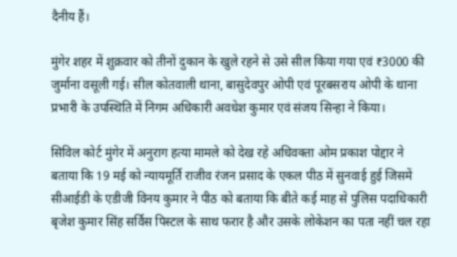दैनीय हैं।

मुंगेर शहर में शुक्रवार को तीनों दुकान के खुले रहने से उसे सील किया गया एवं ₹3000 की जुर्माना वसूली गई। सील कोतवाली थाना, बासुदेवपुर ओपी एवं पूरबसराय ओपी के थाना प्रभारी के उपस्थिति में निगम अधिकारी अवधेश कुमार एवं संजय सिन्हा ने किया।

सिविल कोर्ट मुंगेर में अनुराग हत्या मामले को देख रहे अधिवक्ता ओम प्रकाश पोद्दार ने बताया कि 19 मई को न्यायमूर्ति राजीव रंजन प्रसाद के एकल पीठ में सुनवाई हुई जिसमें सीआईडी के एडीजी विनय कुमार ने पीठ को बताया कि बीते कई माह से पुलिस पदाधिकारी बृजेश कुमार सिंह सर्विस पिस्टल के साथ फरार है और उसके लोकेशन का पता नहीं चल रहा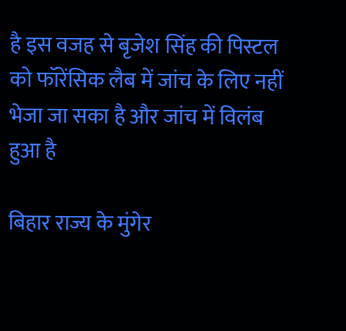है इस वजह से बृजेश सिंह की पिस्टल को फॉरेंसिक लैब में जांच के लिए नहीं भेजा जा सका है और जांच में विलंब हुआ है

बिहार राज्य के मुंगेर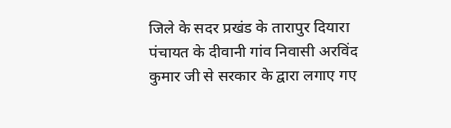जिले के सदर प्रखंड के तारापुर दियारा पंचायत के दीवानी गांव निवासी अरविंद कुमार जी से सरकार के द्वारा लगाए गए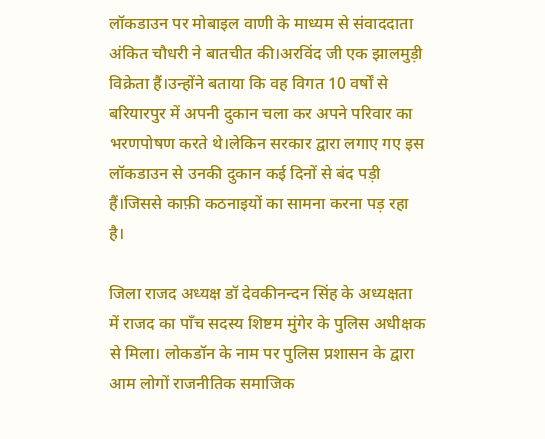लॉकडाउन पर मोबाइल वाणी के माध्यम से संवाददाता अंकित चौधरी ने बातचीत की।अरविंद जी एक झालमुड़ी विक्रेता हैं।उन्होंने बताया कि वह विगत 10 वर्षों से बरियारपुर में अपनी दुकान चला कर अपने परिवार का भरणपोषण करते थे।लेकिन सरकार द्वारा लगाए गए इस लॉकडाउन से उनकी दुकान कई दिनों से बंद पड़ी हैं।जिससे काफ़ी कठनाइयों का सामना करना पड़ रहा है।

जिला राजद अध्यक्ष डॉ देवकीनन्दन सिंह के अध्यक्षता में राजद का पाँच सदस्य शिष्टम मुंगेर के पुलिस अधीक्षक से मिला। लोकडॉन के नाम पर पुलिस प्रशासन के द्वारा आम लोगों राजनीतिक समाजिक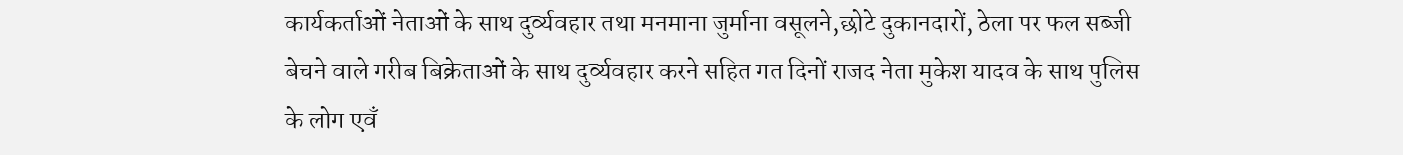कार्यकर्ताओं नेताओं के साथ दुर्व्यवहार तथा मनमाना जुर्माना वसूलने,छोटे दुकानदारों, ठेला पर फल सब्जी बेचने वाले गरीब बिक्रेताओं के साथ दुर्व्यवहार करने सहित गत दिनों राजद नेता मुकेश यादव के साथ पुलिस के लोग एवँ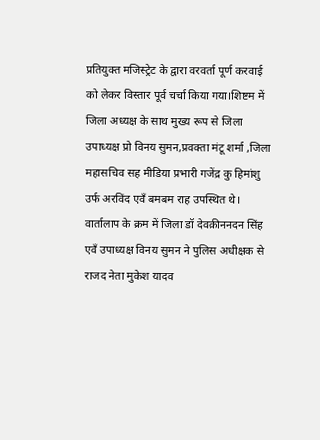प्रतियुक्त मजिस्ट्रेट के द्वारा वरवर्ता पूर्ण करवाई को लेकर विस्तार पूर्व चर्चा किया गया।शिष्टम में जिला अध्यक्ष के साथ मुख्य रूप से जिला उपाध्यक्ष प्रो विनय सुमन,प्रवक्ता मंटू शर्मा ,जिला महासचिव सह मीडिया प्रभारी गजेंद्र कु हिमांशु उर्फ अरविंद एवँ बमबम राह उपस्थित थे। वार्तालाप के क्रम में जिला डॉ देवक़ीननदन सिंह एवँ उपाध्यक्ष विनय सुमन ने पुलिस अधीक्षक से राजद नेता मुकेश यादव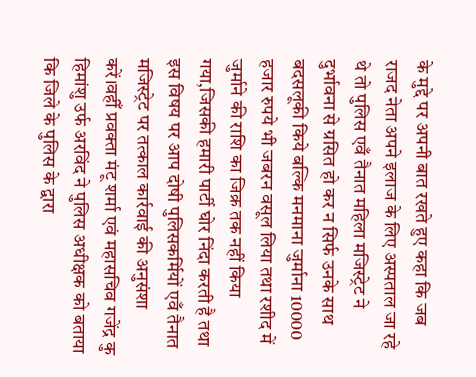के मुद्दे पर अपनी बात रखते हुए कहा कि जब राजद नेता अपने इलाज के लिए अस्पताल जा रहे थे तो पुलिस एवँ तैनात महिला मजिस्ट्रेट ने दुर्भावना से ग्रसित हो कर न सिर्फ उनके साथ बदसलूकी किये बल्कि मनमाना जुर्माना 10000 हजार रुपये भी जबरन वसूल लिया तथा रशीद में जुर्माने की राशि का जिक्र तक नहीं किया गया,जिसकी हमारी पार्टी घोर निंदा करती है तथा इस विषय पर आप दोषी पुलिसकर्मियों एवँ तैनात मजिस्ट्रेट पर तत्काल कार्रवाई की अनुसंशा करें।वहीँ प्रवक्ता मंटू शर्मा एवं महासचिव गजेंद्र कु हिमांशु उर्फ अरविंद ने पुलिस अधीक्षक को बताया कि जिले के पुलिस के द्वारा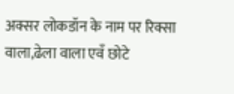अक्सर लोकडॉन के नाम पर रिक्सा वाला,ढेला वाला एवँ छोटे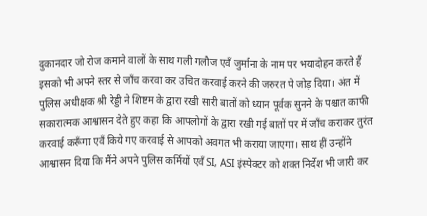दुकानदार जो रोज कमाने वालों के साथ गली गलौज एवँ जुर्माना के नाम पर भयादोहन करते हैं इसको भी अपने स्तर से जाँच करवा कर उचित करवाई करने की जरुरत पे जोड़ दिया। अंत में पुलिस अधीक्षक श्री रेड्डी ने शिष्टम के द्वारा रखी सारी बातों को ध्यान पूर्वक सुनने के पश्चात काफी सकारात्मक आश्वासन देते हुए कहा कि आपलोगों के द्वारा रखी गई बातों पर में जाँच कराकर तुरंत करवाई करूँगा एवँ किये गए करवाई से आपको अवगत भी कराया जाएगा। साथ हीं उन्होंने आश्वासन दिया कि मैंने अपने पुलिस कर्मियों एवँ SI, ASI इंस्पेक्टर को शक्त निर्देश भी जारी कर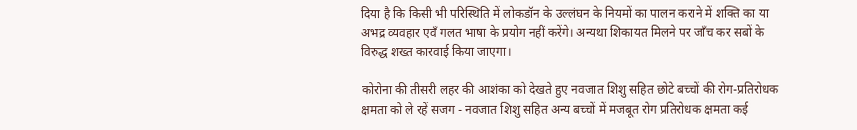दिया है कि किसी भी परिस्थिति में लोकडॉन के उल्लंघन के नियमों का पालन कराने में शक्ति का या अभद्र व्यवहार एवँ गलत भाषा के प्रयोग नहीं करेंगे। अन्यथा शिकायत मिलने पर जाँच कर सबों के विरुद्ध शख्त कारवाई किया जाएगा।

कोरोना की तीसरी लहर की आशंका को देखते हुए नवजात शिशु सहित छोटे बच्चों की रोग-प्रतिरोधक क्षमता को ले रहें सजग - नवजात शिशु सहित अन्य बच्चों में मजबूत रोग प्रतिरोधक क्षमता कई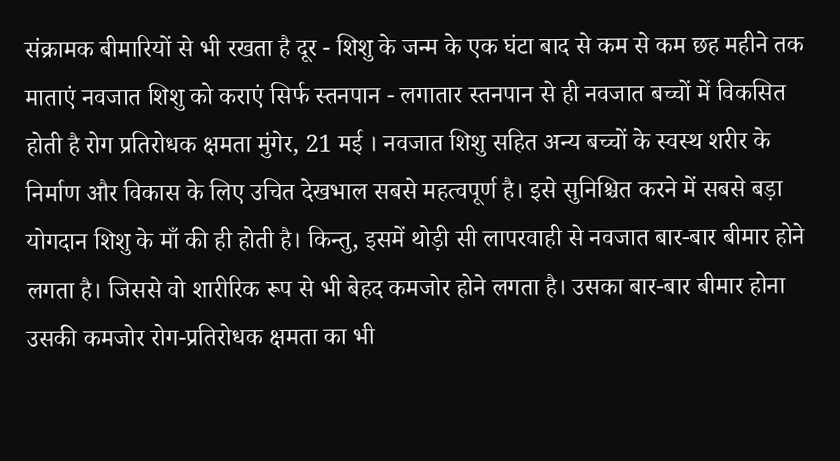संक्रामक बीमारियों से भी रखता है दूर - शिशु के जन्म के एक घंटा बाद से कम से कम छह महीने तक माताएं नवजात शिशु को कराएं सिर्फ स्तनपान - लगातार स्तनपान से ही नवजात बच्चों में विकसित होती है रोग प्रतिरोधक क्षमता मुंगेर, 21 मई । नवजात शिशु सहित अन्य बच्चों के स्वस्थ शरीर के निर्माण और विकास के लिए उचित देखभाल सबसे महत्वपूर्ण है। इसे सुनिश्चित करने में सबसे बड़ा योगदान शिशु के माँ की ही होती है। किन्तु, इसमें थोड़ी सी लापरवाही से नवजात बार-बार बीमार होने लगता है। जिससे वो शारीरिक रूप से भी बेहद कमजोर होने लगता है। उसका बार-बार बीमार होना उसकी कमजोर रोग-प्रतिरोधक क्षमता का भी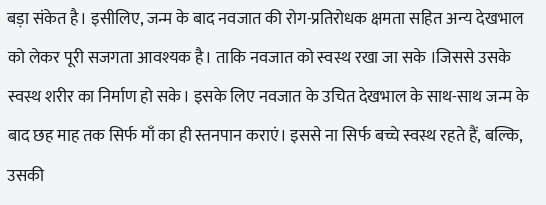बड़ा संकेत है। इसीलिए, जन्म के बाद नवजात की रोग-प्रतिरोधक क्षमता सहित अन्य देखभाल को लेकर पूरी सजगता आवश्यक है। ताकि नवजात को स्वस्थ रखा जा सके ।जिससे उसके स्वस्थ शरीर का निर्माण हो सके। इसके लिए नवजात के उचित देखभाल के साथ-साथ जन्म के बाद छह माह तक सिर्फ माँ का ही स्तनपान कराएं। इससे ना सिर्फ बच्चे स्वस्थ रहते हैं, बल्कि, उसकी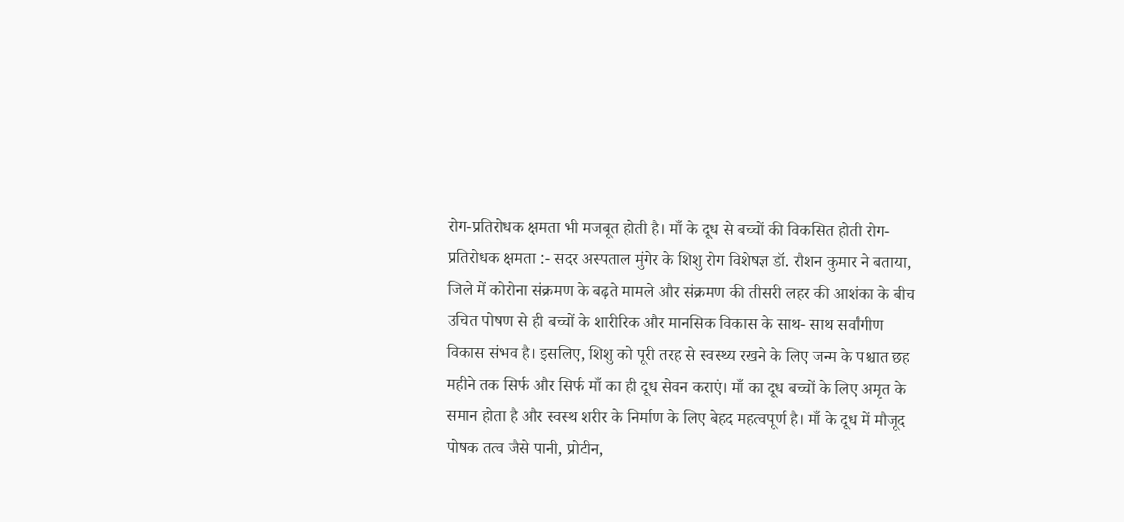रोग-प्रतिरोधक क्षमता भी मजबूत होती है। माँ के दूध से बच्चों की विकसित होती रोग-प्रतिरोधक क्षमता :- सदर अस्पताल मुंगेर के शिशु रोग विशेषज्ञ डॉ. रौशन कुमार ने बताया, जिले में कोरोना संक्रमण के बढ़ते मामले और संक्रमण की तीसरी लहर की आशंका के बीच उचित पोषण से ही बच्चों के शारीरिक और मानसिक विकास के साथ- साथ सर्वांगीण विकास संभव है। इसलिए, शिशु को पूरी तरह से स्वस्थ्य रखने के लिए जन्म के पश्चात छह महीने तक सिर्फ और सिर्फ माँ का ही दूध सेवन कराएं। माँ का दूध बच्चों के लिए अमृत के समान होता है और स्वस्थ शरीर के निर्माण के लिए बेहद महत्वपूर्ण है। माँ के दूध में मौजूद पोषक तत्व जैसे पानी, प्रोटीन,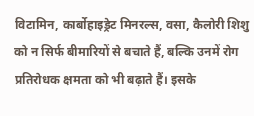विटामिन, कार्बोहाइड्रेट मिनरल्स, वसा, कैलोरी शिशु को न सिर्फ बीमारियों से बचाते हैं, बल्कि उनमें रोग प्रतिरोधक क्षमता को भी बढ़ाते हैं। इसके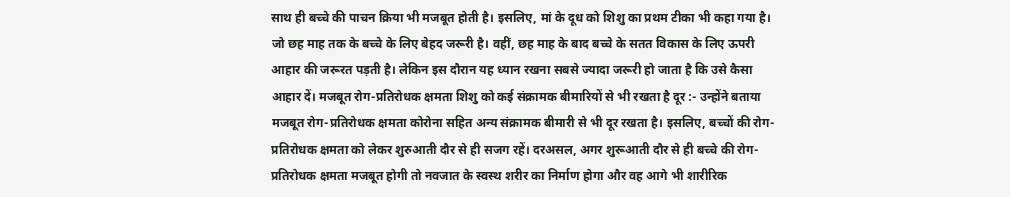साथ ही बच्चे की पाचन क्रिया भी मजबूत होती है। इसलिए, मां के दूध को शिशु का प्रथम टीका भी कहा गया है। जो छह माह तक के बच्चे के लिए बेहद जरूरी है। वहीं, छह माह के बाद बच्चे के सतत विकास के लिए ऊपरी आहार की जरूरत पड़ती है। लेकिन इस दौरान यह ध्यान रखना सबसे ज्यादा जरूरी हो जाता है कि उसे कैसा आहार दें। मजबूत रोग-प्रतिरोधक क्षमता शिशु को कई संक्रामक बीमारियों से भी रखता है दूर :- उन्होंने बताया मजबूत रोग-प्रतिरोधक क्षमता कोरोना सहित अन्य संक्रामक बीमारी से भी दूर रखता है। इसलिए, बच्चों की रोग-प्रतिरोधक क्षमता को लेकर शुरुआती दौर से ही सजग रहें। दरअसल, अगर शुरूआती दौर से ही बच्चे की रोग-प्रतिरोधक क्षमता मजबूत होगी तो नवजात के स्वस्थ शरीर का निर्माण होगा और वह आगे भी शारीरिक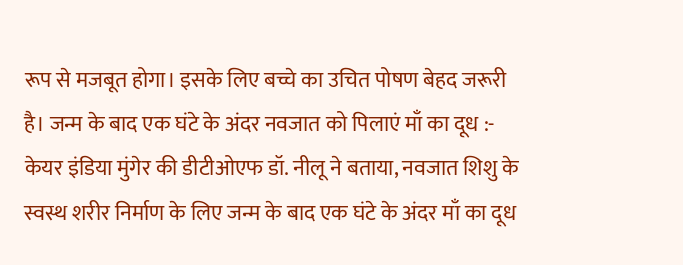रूप से मजबूत होगा। इसके लिए बच्चे का उचित पोषण बेहद जरूरी है। जन्म के बाद एक घंटे के अंदर नवजात को पिलाएं माँ का दूध :- केयर इंडिया मुंगेर की डीटीओएफ डॉ. नीलू ने बताया, नवजात शिशु के स्वस्थ शरीर निर्माण के लिए जन्म के बाद एक घंटे के अंदर माँ का दूध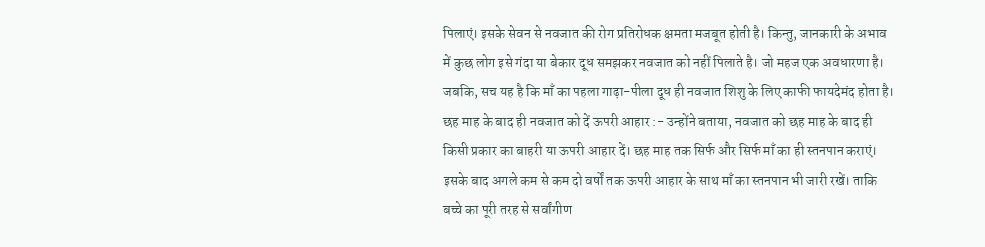पिलाएं। इसके सेवन से नवजात की रोग प्रतिरोधक क्षमता मजबूत होती है। किन्तु, जानकारी के अभाव में कुछ लोग इसे गंदा या बेकार दूध समझकर नवजात को नहीं पिलाते है। जो महज एक अवधारणा है। जबकि, सच यह है कि माँ का पहला गाढ़ा-पीला दूध ही नवजात शिशु के लिए काफी फायदेमंद होता है। छह माह के बाद ही नवजात को दें ऊपरी आहार :- उन्होंने बताया, नवजात को छह माह के बाद ही किसी प्रकार का बाहरी या ऊपरी आहार दें। छह माह तक सिर्फ और सिर्फ माँ का ही स्तनपान कराएं। इसके बाद अगले कम से कम दो वर्षों तक ऊपरी आहार के साथ माँ का स्तनपान भी जारी रखें। ताकि बच्चे का पूरी तरह से सर्वांगीण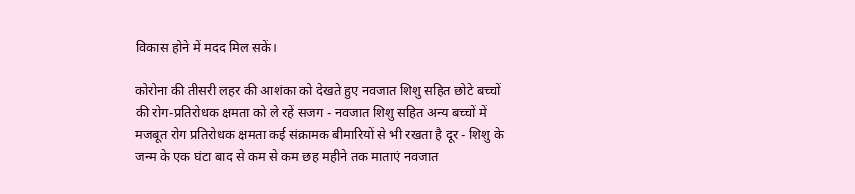विकास होने में मदद मिल सकें।

कोरोना की तीसरी लहर की आशंका को देखते हुए नवजात शिशु सहित छोटे बच्चों की रोग-प्रतिरोधक क्षमता को ले रहें सजग - नवजात शिशु सहित अन्य बच्चों में मजबूत रोग प्रतिरोधक क्षमता कई संक्रामक बीमारियों से भी रखता है दूर - शिशु के जन्म के एक घंटा बाद से कम से कम छह महीने तक माताएं नवजात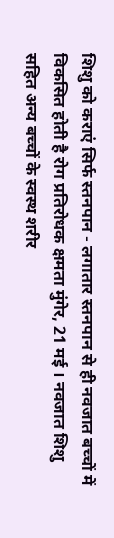शिशु को कराएं सिर्फ स्तनपान - लगातार स्तनपान से ही नवजात बच्चों में विकसित होती है रोग प्रतिरोधक क्षमता मुंगेर, 21 मई । नवजात शिशु सहित अन्य बच्चों के स्वस्थ शरीर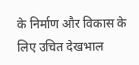के निर्माण और विकास के लिए उचित देखभाल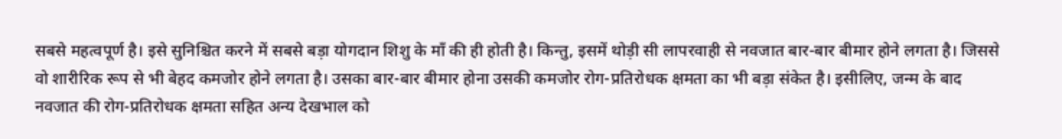सबसे महत्वपूर्ण है। इसे सुनिश्चित करने में सबसे बड़ा योगदान शिशु के माँ की ही होती है। किन्तु, इसमें थोड़ी सी लापरवाही से नवजात बार-बार बीमार होने लगता है। जिससे वो शारीरिक रूप से भी बेहद कमजोर होने लगता है। उसका बार-बार बीमार होना उसकी कमजोर रोग-प्रतिरोधक क्षमता का भी बड़ा संकेत है। इसीलिए, जन्म के बाद नवजात की रोग-प्रतिरोधक क्षमता सहित अन्य देखभाल को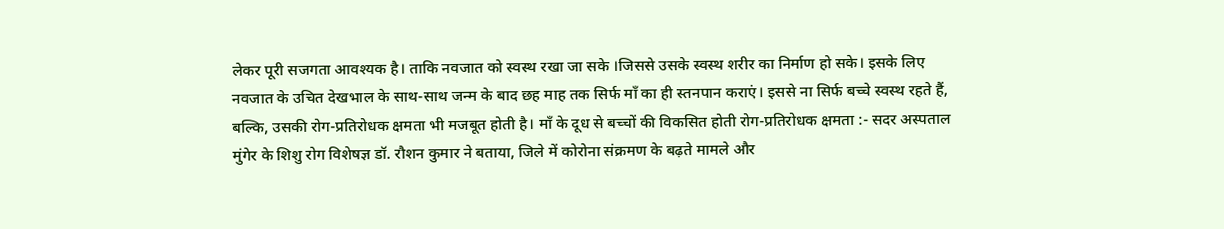लेकर पूरी सजगता आवश्यक है। ताकि नवजात को स्वस्थ रखा जा सके ।जिससे उसके स्वस्थ शरीर का निर्माण हो सके। इसके लिए नवजात के उचित देखभाल के साथ-साथ जन्म के बाद छह माह तक सिर्फ माँ का ही स्तनपान कराएं। इससे ना सिर्फ बच्चे स्वस्थ रहते हैं, बल्कि, उसकी रोग-प्रतिरोधक क्षमता भी मजबूत होती है। माँ के दूध से बच्चों की विकसित होती रोग-प्रतिरोधक क्षमता :- सदर अस्पताल मुंगेर के शिशु रोग विशेषज्ञ डॉ. रौशन कुमार ने बताया, जिले में कोरोना संक्रमण के बढ़ते मामले और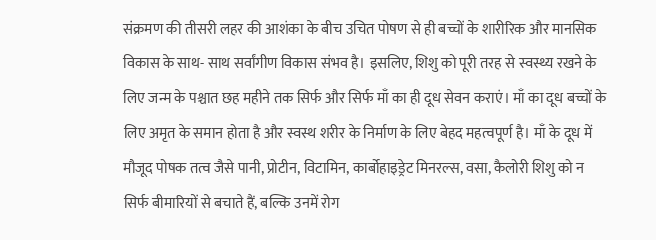संक्रमण की तीसरी लहर की आशंका के बीच उचित पोषण से ही बच्चों के शारीरिक और मानसिक विकास के साथ- साथ सर्वांगीण विकास संभव है। इसलिए, शिशु को पूरी तरह से स्वस्थ्य रखने के लिए जन्म के पश्चात छह महीने तक सिर्फ और सिर्फ माँ का ही दूध सेवन कराएं। माँ का दूध बच्चों के लिए अमृत के समान होता है और स्वस्थ शरीर के निर्माण के लिए बेहद महत्वपूर्ण है। माँ के दूध में मौजूद पोषक तत्व जैसे पानी, प्रोटीन, विटामिन, कार्बोहाइड्रेट मिनरल्स, वसा, कैलोरी शिशु को न सिर्फ बीमारियों से बचाते हैं, बल्कि उनमें रोग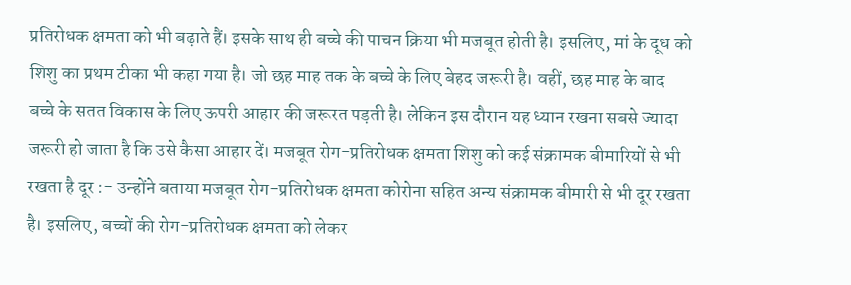प्रतिरोधक क्षमता को भी बढ़ाते हैं। इसके साथ ही बच्चे की पाचन क्रिया भी मजबूत होती है। इसलिए, मां के दूध को शिशु का प्रथम टीका भी कहा गया है। जो छह माह तक के बच्चे के लिए बेहद जरूरी है। वहीं, छह माह के बाद बच्चे के सतत विकास के लिए ऊपरी आहार की जरूरत पड़ती है। लेकिन इस दौरान यह ध्यान रखना सबसे ज्यादा जरूरी हो जाता है कि उसे कैसा आहार दें। मजबूत रोग-प्रतिरोधक क्षमता शिशु को कई संक्रामक बीमारियों से भी रखता है दूर :- उन्होंने बताया मजबूत रोग-प्रतिरोधक क्षमता कोरोना सहित अन्य संक्रामक बीमारी से भी दूर रखता है। इसलिए, बच्चों की रोग-प्रतिरोधक क्षमता को लेकर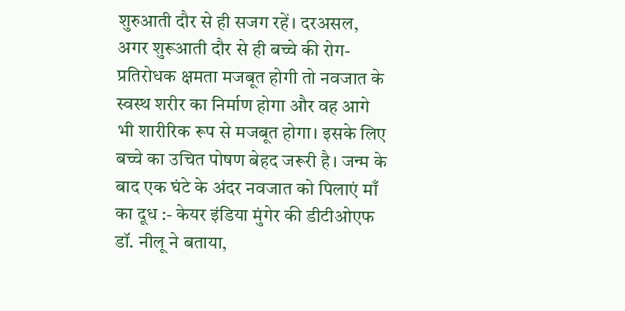शुरुआती दौर से ही सजग रहें। दरअसल, अगर शुरूआती दौर से ही बच्चे की रोग-प्रतिरोधक क्षमता मजबूत होगी तो नवजात के स्वस्थ शरीर का निर्माण होगा और वह आगे भी शारीरिक रूप से मजबूत होगा। इसके लिए बच्चे का उचित पोषण बेहद जरूरी है। जन्म के बाद एक घंटे के अंदर नवजात को पिलाएं माँ का दूध :- केयर इंडिया मुंगेर की डीटीओएफ डॉ. नीलू ने बताया,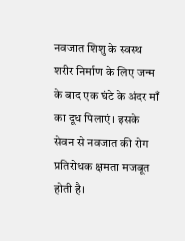नवजात शिशु के स्वस्थ शरीर निर्माण के लिए जन्म के बाद एक घंटे के अंदर माँ का दूध पिलाएं। इसके सेवन से नवजात की रोग प्रतिरोधक क्षमता मजबूत होती है।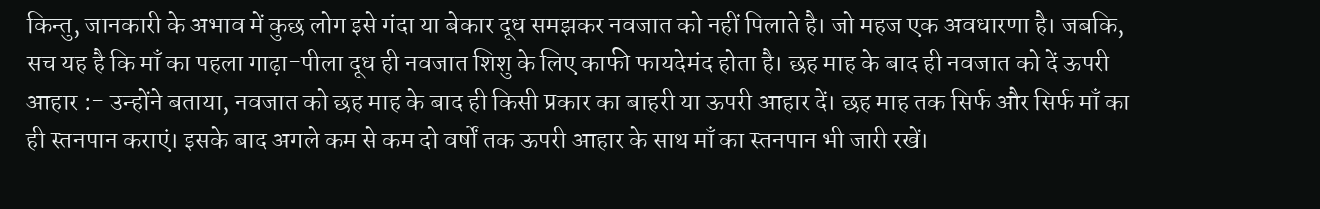किन्तु, जानकारी के अभाव में कुछ लोग इसे गंदा या बेकार दूध समझकर नवजात को नहीं पिलाते है। जो महज एक अवधारणा है। जबकि, सच यह है कि माँ का पहला गाढ़ा-पीला दूध ही नवजात शिशु के लिए काफी फायदेमंद होता है। छह माह के बाद ही नवजात को दें ऊपरी आहार :- उन्होंने बताया, नवजात को छह माह के बाद ही किसी प्रकार का बाहरी या ऊपरी आहार दें। छह माह तक सिर्फ और सिर्फ माँ का ही स्तनपान कराएं। इसके बाद अगले कम से कम दो वर्षों तक ऊपरी आहार के साथ माँ का स्तनपान भी जारी रखें।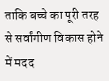ताकि बच्चे का पूरी तरह से सर्वांगीण विकास होने में मदद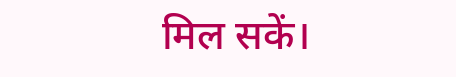मिल सकें।